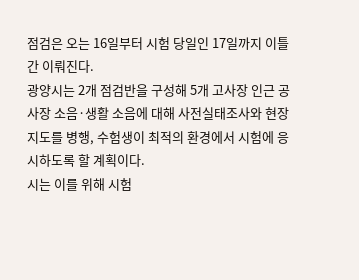점검은 오는 16일부터 시험 당일인 17일까지 이틀간 이뤄진다.
광양시는 2개 점검반을 구성해 5개 고사장 인근 공사장 소음·생활 소음에 대해 사전실태조사와 현장 지도를 병행, 수험생이 최적의 환경에서 시험에 응시하도록 할 계획이다.
시는 이를 위해 시험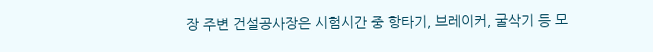장 주변 건설공사장은 시험시간 중 항타기, 브레이커, 굴삭기 등 모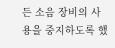든 소음 장비의 사용을 중지하도록 했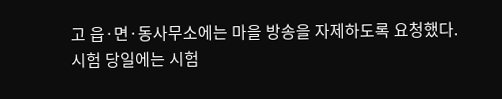고 읍·면·동사무소에는 마을 방송을 자제하도록 요청했다.
시험 당일에는 시험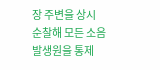장 주변을 상시 순찰해 모든 소음발생원을 통제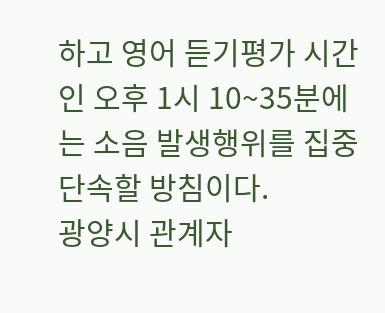하고 영어 듣기평가 시간인 오후 1시 10~35분에는 소음 발생행위를 집중 단속할 방침이다.
광양시 관계자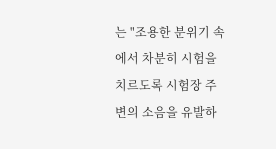는 "조용한 분위기 속에서 차분히 시험을 치르도록 시험장 주변의 소음을 유발하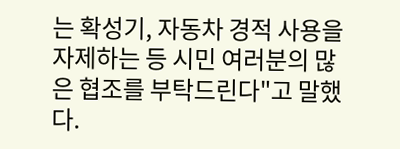는 확성기, 자동차 경적 사용을 자제하는 등 시민 여러분의 많은 협조를 부탁드린다"고 말했다.